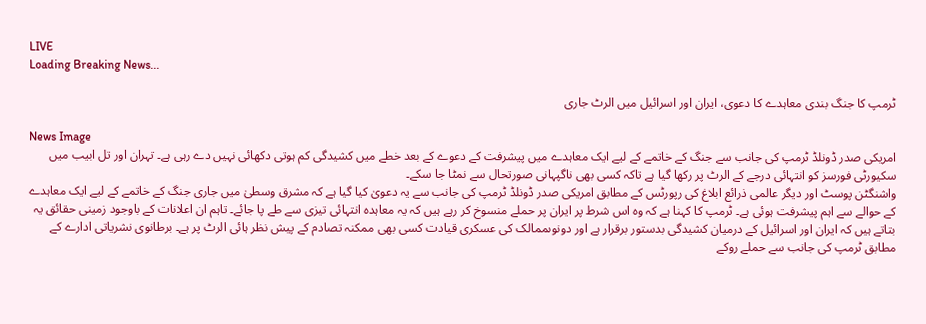LIVE
Loading Breaking News...

ٹرمپ کا جنگ بندی معاہدے کا دعوی، ایران اور اسرائیل میں الرٹ جاری

News Image
امریکی صدر ڈونلڈ ٹرمپ کی جانب سے جنگ کے خاتمے کے لیے ایک معاہدے میں پیشرفت کے دعوے کے بعد خطے میں کشیدگی کم ہوتی دکھائی نہیں دے رہی ہے۔ تہران اور تل ابیب میں سکیورٹی فورسز کو انتہائی درجے کے الرٹ پر رکھا گیا ہے تاکہ کسی بھی ناگپہانی صورتحال سے نمٹا جا سکے۔
واشنگٹن پوسٹ اور دیگر عالمی ذرائع ابلاغ کی رپورٹس کے مطابق امریکی صدر ڈونلڈ ٹرمپ کی جانب سے یہ دعویٰ کیا گیا ہے کہ مشرق وسطیٰ میں جاری جنگ کے خاتمے کے لیے ایک معاہدے کے حوالے سے اہم پیشرفت ہوئی ہے۔ ٹرمپ کا کہنا ہے کہ وہ اس شرط پر ایران پر حملے منسوخ کر رہے ہیں کہ یہ معاہدہ انتہائی تیزی سے طے پا جائے۔ تاہم ان اعلانات کے باوجود زمینی حقائق یہ بتاتے ہیں کہ ایران اور اسرائیل کے درمیان کشیدگی بدستور برقرار ہے اور دونوںممالک کی عسکری قیادت کسی بھی ممکنہ تصادم کے پیش نظر ہائی الرٹ پر ہے۔ برطانوی نشریاتی ادارے کے مطابق ٹرمپ کی جانب سے حملے روکے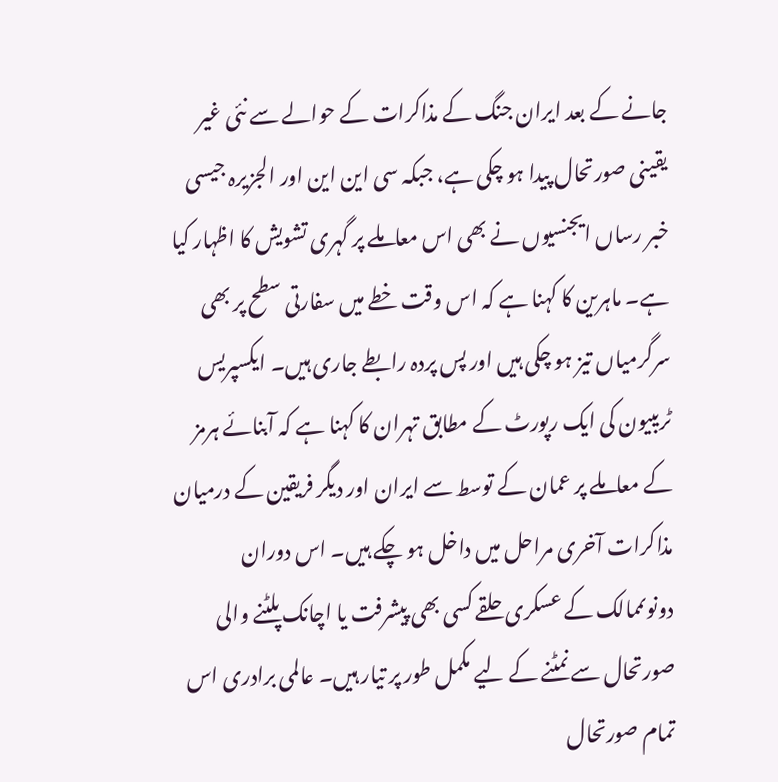جانے کے بعد ایران جنگ کے مذاکرات کے حوالے سے نئی غیر یقینی صورتحال پیدا ہو چکی ہے، جبکہ سی این این اور الجزیرہ جیسی خبر رساں ایجنسیوں نے بھی اس معاملے پر گہری تشویش کا اظہار کیا ہے۔ ماہرین کا کہنا ہے کہ اس وقت خطے میں سفارتی سطح پر بھی سرگرمیاں تیز ہو چکی ہیں اور پس پردہ رابطے جاری ہیں۔ ایکسپریس ٹریبیون کی ایک رپورٹ کے مطابق تہران کا کہنا ہے کہ آبنائے ہرمز کے معاملے پر عمان کے توسط سے ایران اور دیگر فریقین کے درمیان مذاکرات آخری مراحل میں داخل ہو چکے ہیں۔ اس دوران دونوںممالک کے عسکری حلقے کسی بھی پیشرفت یا اچانک پلٹنے والی صورتحال سے نمٹنے کے لیے مکمل طور پر تیار ہیں۔ عالمی برادری اس تمام صورتحال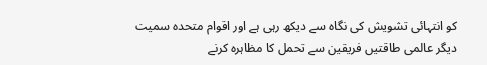کو انتہائی تشویش کی نگاہ سے دیکھ رہی ہے اور اقوام متحدہ سمیت دیگر عالمی طاقتیں فریقین سے تحمل کا مظاہرہ کرنے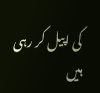کی اپیل کر رہی ہیں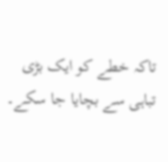تاکہ خطے کو ایک بڑی تباہی سے بچایا جا سکے۔